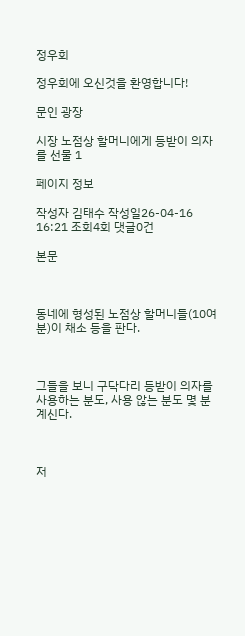정우회

정우회에 오신것을 환영합니다!

문인 광장

시장 노점상 할머니에게 등받이 의자를 선물 1

페이지 정보

작성자 김태수 작성일26-04-16 16:21 조회4회 댓글0건

본문



동네에 형성된 노점상 할머니들(10여 분)이 채소 등을 판다.



그들을 보니 구닥다리 등받이 의자를 사용하는 분도, 사용 않는 분도 몇 분 계신다.



저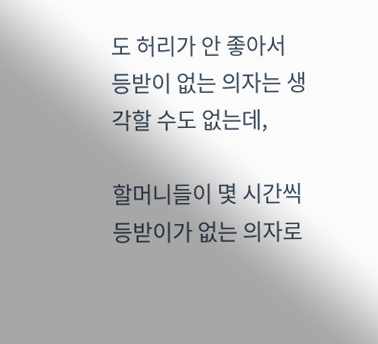도 허리가 안 좋아서 등받이 없는 의자는 생각할 수도 없는데,

할머니들이 몇 시간씩 등받이가 없는 의자로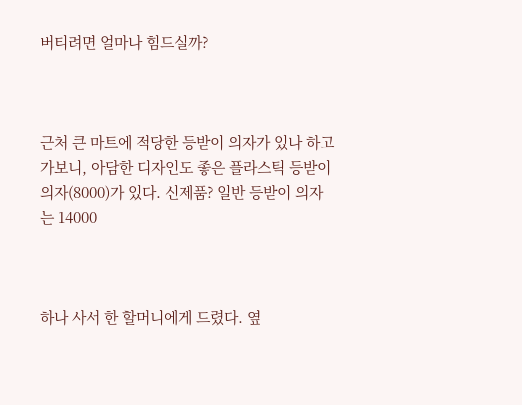버티려면 얼마나 힘드실까?



근처 큰 마트에 적당한 등받이 의자가 있나 하고 가보니, 아담한 디자인도 좋은 플라스틱 등받이 의자(8000)가 있다. 신제품? 일반 등받이 의자는 14000



하나 사서 한 할머니에게 드렸다. 옆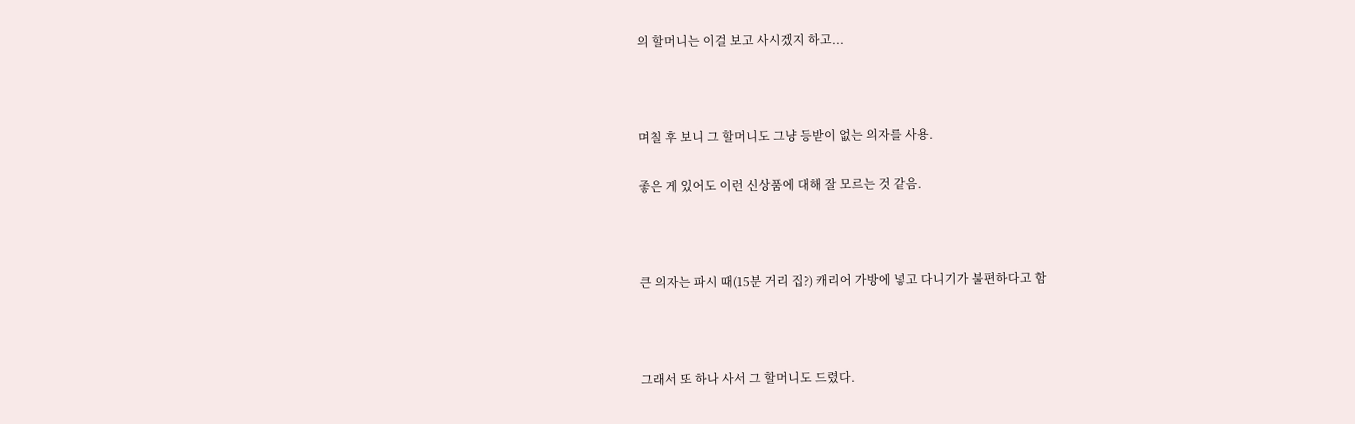의 할머니는 이걸 보고 사시겠지 하고...



며칠 후 보니 그 할머니도 그냥 등받이 없는 의자를 사용.

좋은 게 있어도 이런 신상품에 대해 잘 모르는 것 같음.



큰 의자는 파시 때(15분 거리 집?) 캐리어 가방에 넣고 다니기가 불편하다고 함



그래서 또 하나 사서 그 할머니도 드렸다.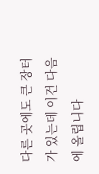다른 곳에도 큰 장터가 있는데 이건 다음에 올립니다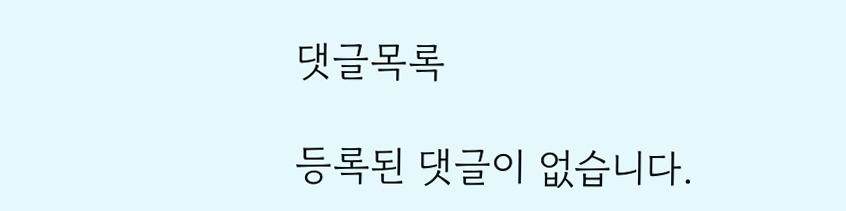댓글목록

등록된 댓글이 없습니다.